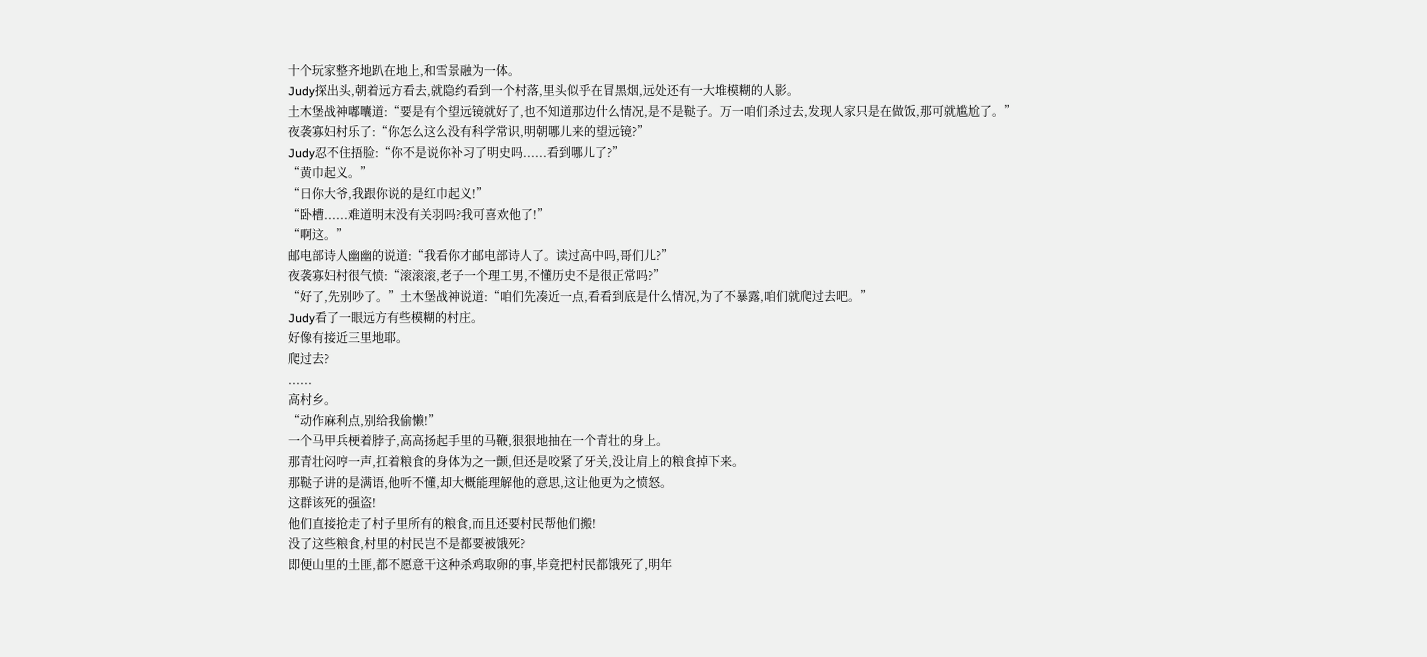十个玩家整齐地趴在地上,和雪景融为一体。
Judy探出头,朝着远方看去,就隐约看到一个村落,里头似乎在冒黑烟,远处还有一大堆模糊的人影。
土木堡战神嘟囔道:“要是有个望远镜就好了,也不知道那边什么情况,是不是鞑子。万一咱们杀过去,发现人家只是在做饭,那可就尴尬了。”
夜袭寡妇村乐了:“你怎么这么没有科学常识,明朝哪儿来的望远镜?”
Judy忍不住捂脸:“你不是说你补习了明史吗......看到哪儿了?”
“黄巾起义。”
“日你大爷,我跟你说的是红巾起义!”
“卧槽......难道明末没有关羽吗?我可喜欢他了!”
“啊这。”
邮电部诗人幽幽的说道:“我看你才邮电部诗人了。读过高中吗,哥们儿?”
夜袭寡妇村很气愤:“滚滚滚,老子一个理工男,不懂历史不是很正常吗?”
“好了,先别吵了。”土木堡战神说道:“咱们先凑近一点,看看到底是什么情况,为了不暴露,咱们就爬过去吧。”
Judy看了一眼远方有些模糊的村庄。
好像有接近三里地耶。
爬过去?
......
高村乡。
“动作麻利点,别给我偷懒!”
一个马甲兵梗着脖子,高高扬起手里的马鞭,狠狠地抽在一个青壮的身上。
那青壮闷哼一声,扛着粮食的身体为之一颤,但还是咬紧了牙关,没让肩上的粮食掉下来。
那鞑子讲的是满语,他听不懂,却大概能理解他的意思,这让他更为之愤怒。
这群该死的强盗!
他们直接抢走了村子里所有的粮食,而且还要村民帮他们搬!
没了这些粮食,村里的村民岂不是都要被饿死?
即便山里的土匪,都不愿意干这种杀鸡取卵的事,毕竟把村民都饿死了,明年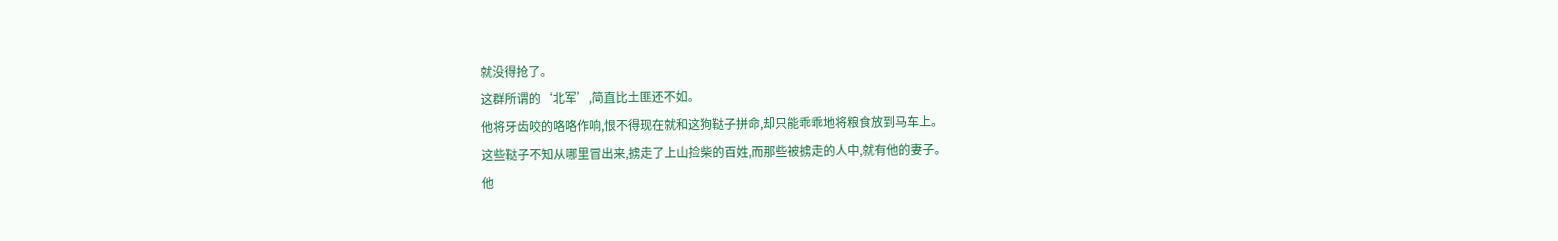就没得抢了。
这群所谓的‘北军’,简直比土匪还不如。
他将牙齿咬的咯咯作响,恨不得现在就和这狗鞑子拼命,却只能乖乖地将粮食放到马车上。
这些鞑子不知从哪里冒出来,掳走了上山捡柴的百姓,而那些被掳走的人中,就有他的妻子。
他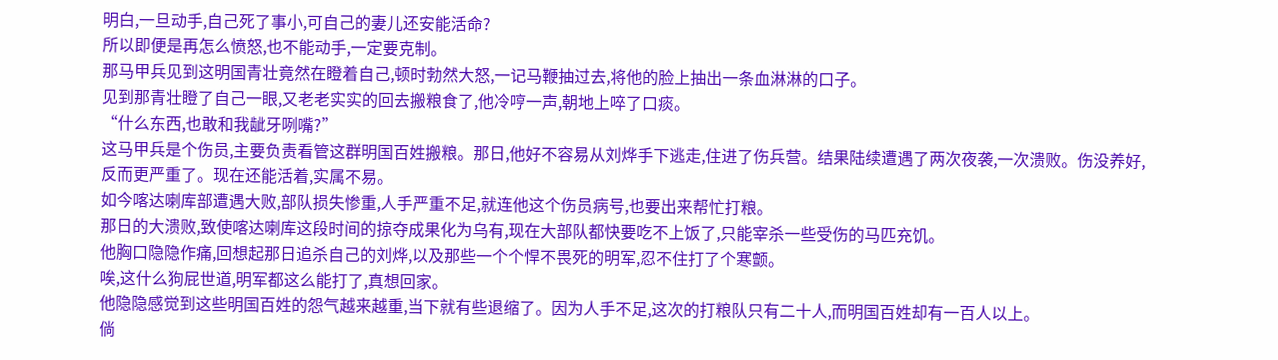明白,一旦动手,自己死了事小,可自己的妻儿还安能活命?
所以即便是再怎么愤怒,也不能动手,一定要克制。
那马甲兵见到这明国青壮竟然在瞪着自己,顿时勃然大怒,一记马鞭抽过去,将他的脸上抽出一条血淋淋的口子。
见到那青壮瞪了自己一眼,又老老实实的回去搬粮食了,他冷哼一声,朝地上啐了口痰。
“什么东西,也敢和我龇牙咧嘴?”
这马甲兵是个伤员,主要负责看管这群明国百姓搬粮。那日,他好不容易从刘烨手下逃走,住进了伤兵营。结果陆续遭遇了两次夜袭,一次溃败。伤没养好,反而更严重了。现在还能活着,实属不易。
如今喀达喇库部遭遇大败,部队损失惨重,人手严重不足,就连他这个伤员病号,也要出来帮忙打粮。
那日的大溃败,致使喀达喇库这段时间的掠夺成果化为乌有,现在大部队都快要吃不上饭了,只能宰杀一些受伤的马匹充饥。
他胸口隐隐作痛,回想起那日追杀自己的刘烨,以及那些一个个悍不畏死的明军,忍不住打了个寒颤。
唉,这什么狗屁世道,明军都这么能打了,真想回家。
他隐隐感觉到这些明国百姓的怨气越来越重,当下就有些退缩了。因为人手不足,这次的打粮队只有二十人,而明国百姓却有一百人以上。
倘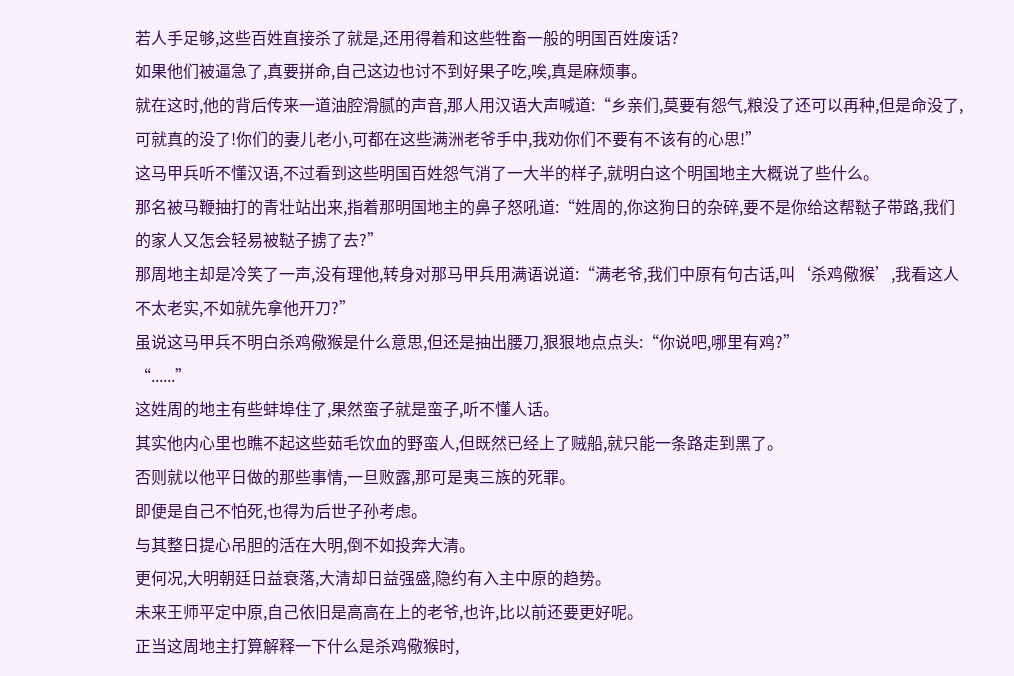若人手足够,这些百姓直接杀了就是,还用得着和这些牲畜一般的明国百姓废话?
如果他们被逼急了,真要拼命,自己这边也讨不到好果子吃,唉,真是麻烦事。
就在这时,他的背后传来一道油腔滑腻的声音,那人用汉语大声喊道:“乡亲们,莫要有怨气,粮没了还可以再种,但是命没了,可就真的没了!你们的妻儿老小,可都在这些满洲老爷手中,我劝你们不要有不该有的心思!”
这马甲兵听不懂汉语,不过看到这些明国百姓怨气消了一大半的样子,就明白这个明国地主大概说了些什么。
那名被马鞭抽打的青壮站出来,指着那明国地主的鼻子怒吼道:“姓周的,你这狗日的杂碎,要不是你给这帮鞑子带路,我们的家人又怎会轻易被鞑子掳了去?”
那周地主却是冷笑了一声,没有理他,转身对那马甲兵用满语说道:“满老爷,我们中原有句古话,叫‘杀鸡儆猴’,我看这人不太老实,不如就先拿他开刀?”
虽说这马甲兵不明白杀鸡儆猴是什么意思,但还是抽出腰刀,狠狠地点点头:“你说吧,哪里有鸡?”
“......”
这姓周的地主有些蚌埠住了,果然蛮子就是蛮子,听不懂人话。
其实他内心里也瞧不起这些茹毛饮血的野蛮人,但既然已经上了贼船,就只能一条路走到黑了。
否则就以他平日做的那些事情,一旦败露,那可是夷三族的死罪。
即便是自己不怕死,也得为后世子孙考虑。
与其整日提心吊胆的活在大明,倒不如投奔大清。
更何况,大明朝廷日益衰落,大清却日益强盛,隐约有入主中原的趋势。
未来王师平定中原,自己依旧是高高在上的老爷,也许,比以前还要更好呢。
正当这周地主打算解释一下什么是杀鸡儆猴时,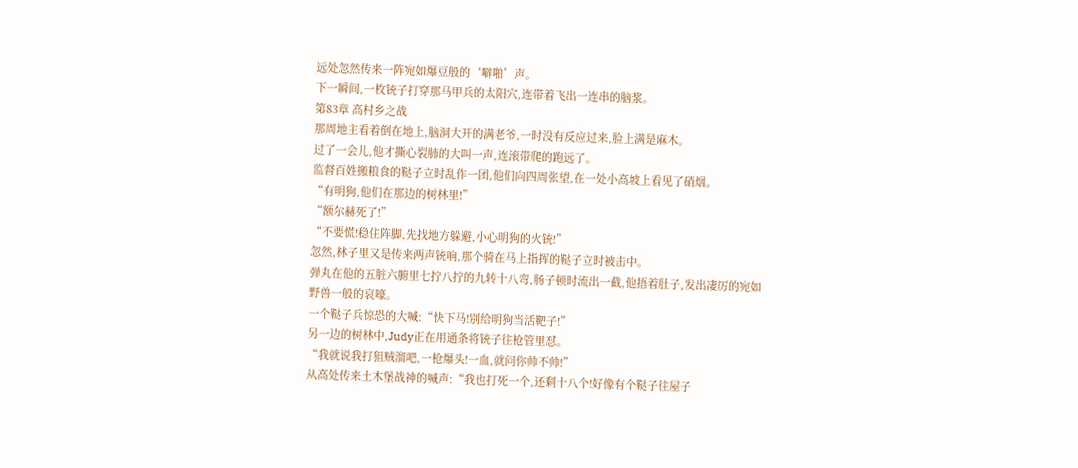远处忽然传来一阵宛如爆豆般的‘噼啪’声。
下一瞬间,一枚铳子打穿那马甲兵的太阳穴,连带着飞出一连串的脑浆。
第83章 高村乡之战
那周地主看着倒在地上,脑洞大开的满老爷,一时没有反应过来,脸上满是麻木。
过了一会儿,他才撕心裂肺的大叫一声,连滚带爬的跑远了。
监督百姓搬粮食的鞑子立时乱作一团,他们向四周张望,在一处小高坡上看见了硝烟。
“有明狗,他们在那边的树林里!”
“额尔赫死了!”
“不要慌!稳住阵脚,先找地方躲避,小心明狗的火铳!”
忽然,林子里又是传来两声铳响,那个骑在马上指挥的鞑子立时被击中。
弹丸在他的五脏六腑里七拧八拧的九转十八弯,肠子顿时流出一截,他捂着肚子,发出凄厉的宛如野兽一般的哀嚎。
一个鞑子兵惊恐的大喊:“快下马!别给明狗当活靶子!”
另一边的树林中,Judy正在用通条将铳子往枪管里怼。
“我就说我打狙贼溜吧,一枪爆头!一血,就问你帅不帅!”
从高处传来土木堡战神的喊声:“我也打死一个,还剩十八个!好像有个鞑子往屋子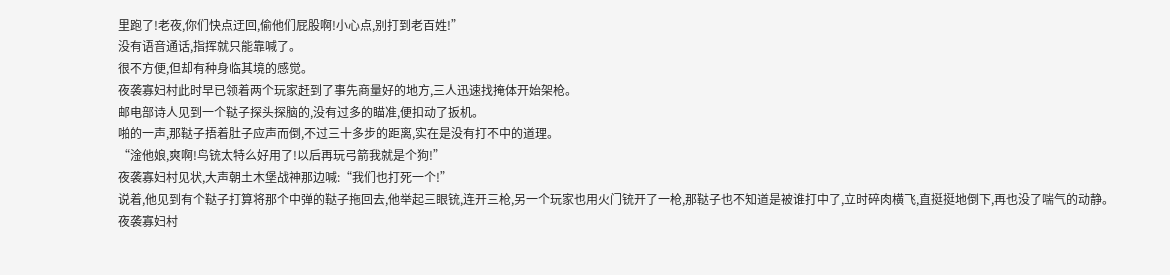里跑了!老夜,你们快点迂回,偷他们屁股啊!小心点,别打到老百姓!”
没有语音通话,指挥就只能靠喊了。
很不方便,但却有种身临其境的感觉。
夜袭寡妇村此时早已领着两个玩家赶到了事先商量好的地方,三人迅速找掩体开始架枪。
邮电部诗人见到一个鞑子探头探脑的,没有过多的瞄准,便扣动了扳机。
啪的一声,那鞑子捂着肚子应声而倒,不过三十多步的距离,实在是没有打不中的道理。
“淦他娘,爽啊!鸟铳太特么好用了!以后再玩弓箭我就是个狗!”
夜袭寡妇村见状,大声朝土木堡战神那边喊:“我们也打死一个!”
说着,他见到有个鞑子打算将那个中弹的鞑子拖回去,他举起三眼铳,连开三枪,另一个玩家也用火门铳开了一枪,那鞑子也不知道是被谁打中了,立时碎肉横飞,直挺挺地倒下,再也没了喘气的动静。
夜袭寡妇村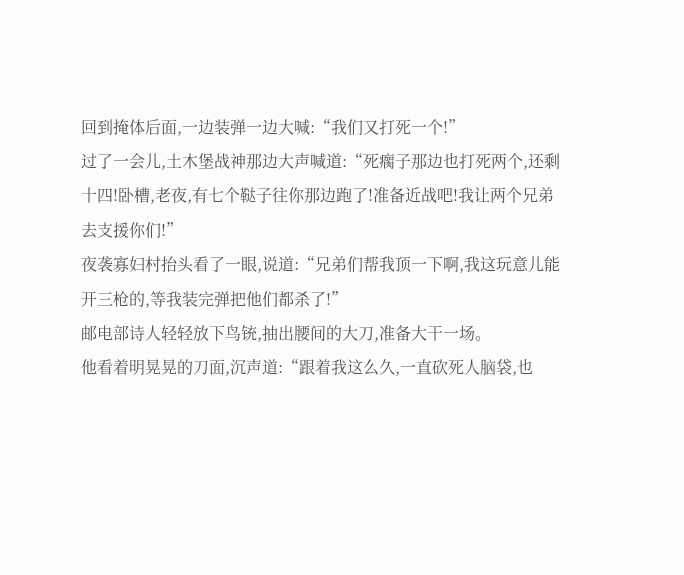回到掩体后面,一边装弹一边大喊:“我们又打死一个!”
过了一会儿,土木堡战神那边大声喊道:“死瘸子那边也打死两个,还剩十四!卧槽,老夜,有七个鞑子往你那边跑了!准备近战吧!我让两个兄弟去支援你们!”
夜袭寡妇村抬头看了一眼,说道:“兄弟们帮我顶一下啊,我这玩意儿能开三枪的,等我装完弹把他们都杀了!”
邮电部诗人轻轻放下鸟铳,抽出腰间的大刀,准备大干一场。
他看着明晃晃的刀面,沉声道:“跟着我这么久,一直砍死人脑袋,也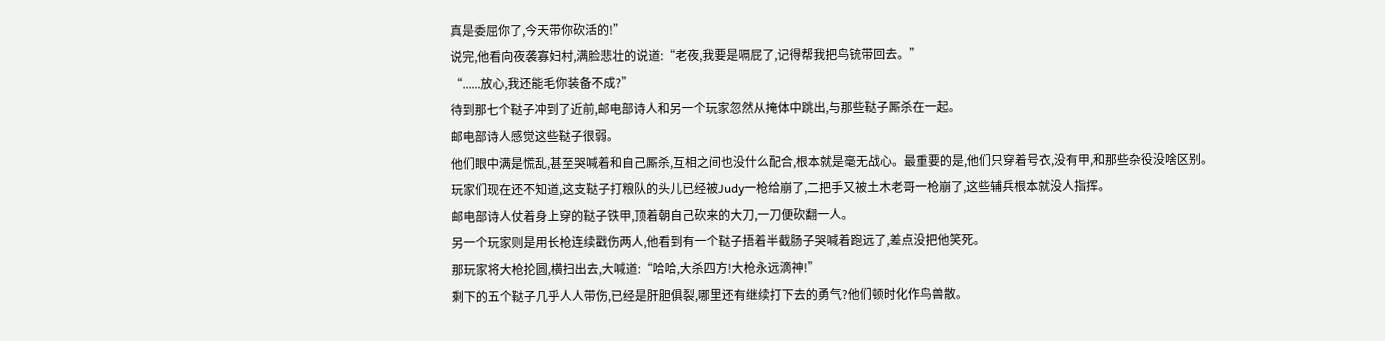真是委屈你了,今天带你砍活的!”
说完,他看向夜袭寡妇村,满脸悲壮的说道:“老夜,我要是嗝屁了,记得帮我把鸟铳带回去。”
“......放心,我还能毛你装备不成?”
待到那七个鞑子冲到了近前,邮电部诗人和另一个玩家忽然从掩体中跳出,与那些鞑子厮杀在一起。
邮电部诗人感觉这些鞑子很弱。
他们眼中满是慌乱,甚至哭喊着和自己厮杀,互相之间也没什么配合,根本就是毫无战心。最重要的是,他们只穿着号衣,没有甲,和那些杂役没啥区别。
玩家们现在还不知道,这支鞑子打粮队的头儿已经被Judy一枪给崩了,二把手又被土木老哥一枪崩了,这些辅兵根本就没人指挥。
邮电部诗人仗着身上穿的鞑子铁甲,顶着朝自己砍来的大刀,一刀便砍翻一人。
另一个玩家则是用长枪连续戳伤两人,他看到有一个鞑子捂着半截肠子哭喊着跑远了,差点没把他笑死。
那玩家将大枪抡圆,横扫出去,大喊道:“哈哈,大杀四方!大枪永远滴神!”
剩下的五个鞑子几乎人人带伤,已经是肝胆俱裂,哪里还有继续打下去的勇气?他们顿时化作鸟兽散。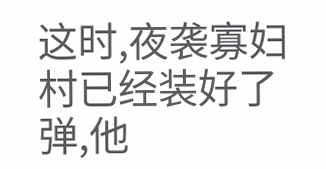这时,夜袭寡妇村已经装好了弹,他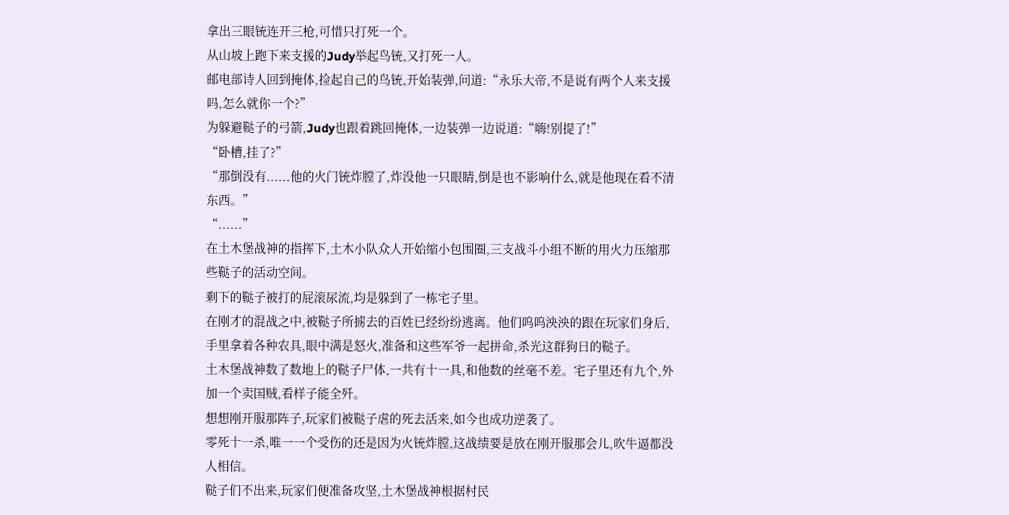拿出三眼铳连开三枪,可惜只打死一个。
从山坡上跑下来支援的Judy举起鸟铳,又打死一人。
邮电部诗人回到掩体,捡起自己的鸟铳,开始装弹,问道:“永乐大帝,不是说有两个人来支援吗,怎么就你一个?”
为躲避鞑子的弓箭,Judy也跟着跳回掩体,一边装弹一边说道:“嗨!别提了!”
“卧槽,挂了?”
“那倒没有......他的火门铳炸膛了,炸没他一只眼睛,倒是也不影响什么,就是他现在看不清东西。”
“......”
在土木堡战神的指挥下,土木小队众人开始缩小包围圈,三支战斗小组不断的用火力压缩那些鞑子的活动空间。
剩下的鞑子被打的屁滚尿流,均是躲到了一栋宅子里。
在刚才的混战之中,被鞑子所掳去的百姓已经纷纷逃离。他们呜呜泱泱的跟在玩家们身后,手里拿着各种农具,眼中满是怒火,准备和这些军爷一起拼命,杀光这群狗日的鞑子。
土木堡战神数了数地上的鞑子尸体,一共有十一具,和他数的丝毫不差。宅子里还有九个,外加一个卖国贼,看样子能全歼。
想想刚开服那阵子,玩家们被鞑子虐的死去活来,如今也成功逆袭了。
零死十一杀,唯一一个受伤的还是因为火铳炸膛,这战绩要是放在刚开服那会儿,吹牛逼都没人相信。
鞑子们不出来,玩家们便准备攻坚,土木堡战神根据村民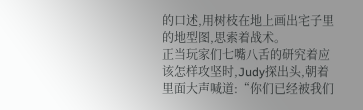的口述,用树枝在地上画出宅子里的地型图,思索着战术。
正当玩家们七嘴八舌的研究着应该怎样攻坚时,Judy探出头,朝着里面大声喊道:“你们已经被我们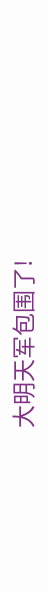大明天军包围了!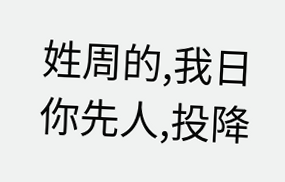姓周的,我日你先人,投降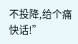不投降,给个痛快话!”